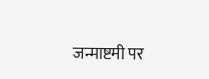जन्माष्टमी पर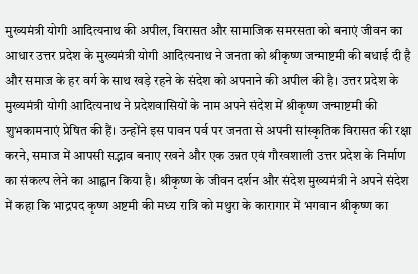मुख्यमंत्री योगी आदित्यनाथ की अपील, विरासत और सामाजिक समरसता को बनाएं जीवन का आधार उत्तर प्रदेश के मुख्यमंत्री योगी आदित्यनाथ ने जनता को श्रीकृष्ण जन्माष्टमी की बधाई दी है और समाज के हर वर्ग के साथ खड़े रहने के संदेश को अपनाने की अपील की है। उत्तर प्रदेश के मुख्यमंत्री योगी आदित्यनाथ ने प्रदेशवासियों के नाम अपने संदेश में श्रीकृष्ण जन्माष्टमी की शुभकामनाएं प्रेषित की हैं। उन्होंने इस पावन पर्व पर जनता से अपनी सांस्कृतिक विरासत की रक्षा करने, समाज में आपसी सद्भाव बनाए रखने और एक उन्नत एवं गौरवशाली उत्तर प्रदेश के निर्माण का संकल्प लेने का आह्वान किया है। श्रीकृष्ण के जीवन दर्शन और संदेश मुख्यमंत्री ने अपने संदेश में कहा कि भाद्रपद कृष्ण अष्टमी की मध्य रात्रि को मथुरा के कारागार में भगवान श्रीकृष्ण का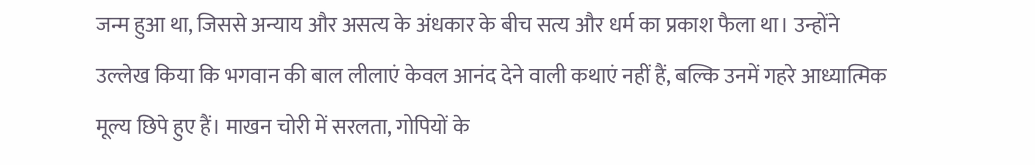जन्म हुआ था, जिससे अन्याय और असत्य के अंधकार के बीच सत्य और धर्म का प्रकाश फैला था। उन्होंने उल्लेख किया कि भगवान की बाल लीलाएं केवल आनंद देने वाली कथाएं नहीं हैं, बल्कि उनमें गहरे आध्यात्मिक मूल्य छिपे हुए हैं। माखन चोरी में सरलता, गोपियों के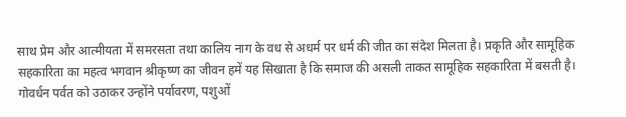साथ प्रेम और आत्मीयता में समरसता तथा कालिय नाग के वध से अधर्म पर धर्म की जीत का संदेश मिलता है। प्रकृति और सामूहिक सहकारिता का महत्व भगवान श्रीकृष्ण का जीवन हमें यह सिखाता है कि समाज की असली ताकत सामूहिक सहकारिता में बसती है। गोवर्धन पर्वत को उठाकर उन्होंने पर्यावरण, पशुओं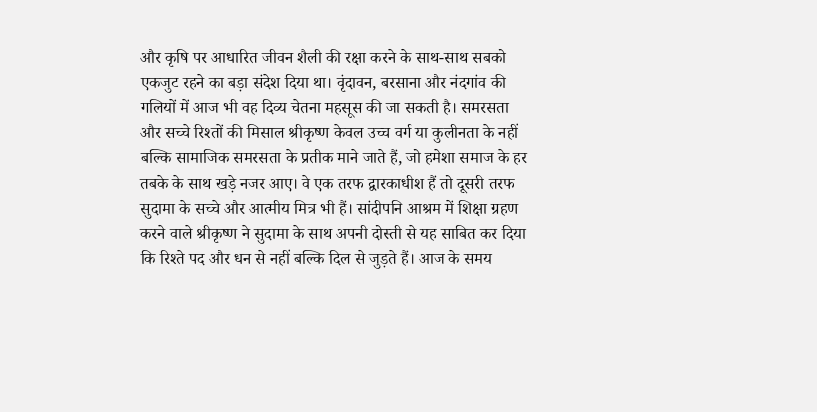और कृषि पर आधारित जीवन शैली की रक्षा करने के साथ-साथ सबको एकजुट रहने का बड़ा संदेश दिया था। वृंदावन, बरसाना और नंदगांव की गलियों में आज भी वह दिव्य चेतना महसूस की जा सकती है। समरसता और सच्चे रिश्तों की मिसाल श्रीकृष्ण केवल उच्च वर्ग या कुलीनता के नहीं बल्कि सामाजिक समरसता के प्रतीक माने जाते हैं, जो हमेशा समाज के हर तबके के साथ खड़े नजर आए। वे एक तरफ द्वारकाधीश हैं तो दूसरी तरफ सुदामा के सच्चे और आत्मीय मित्र भी हैं। सांदीपनि आश्रम में शिक्षा ग्रहण करने वाले श्रीकृष्ण ने सुदामा के साथ अपनी दोस्ती से यह साबित कर दिया कि रिश्ते पद और धन से नहीं बल्कि दिल से जुड़ते हैं। आज के समय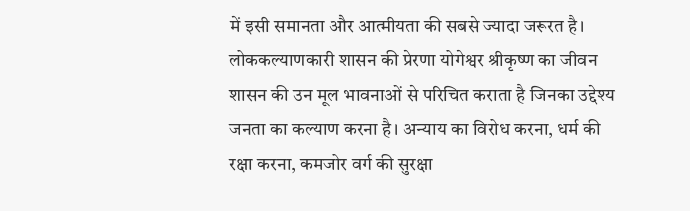में इसी समानता और आत्मीयता की सबसे ज्यादा जरूरत है। लोककल्याणकारी शासन की प्रेरणा योगेश्वर श्रीकृष्ण का जीवन शासन की उन मूल भावनाओं से परिचित कराता है जिनका उद्देश्य जनता का कल्याण करना है। अन्याय का विरोध करना, धर्म की रक्षा करना, कमजोर वर्ग की सुरक्षा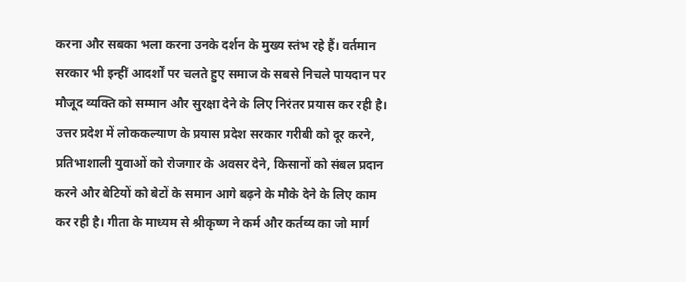करना और सबका भला करना उनके दर्शन के मुख्य स्तंभ रहे हैं। वर्तमान सरकार भी इन्हीं आदर्शों पर चलते हुए समाज के सबसे निचले पायदान पर मौजूद व्यक्ति को सम्मान और सुरक्षा देने के लिए निरंतर प्रयास कर रही है। उत्तर प्रदेश में लोककल्याण के प्रयास प्रदेश सरकार गरीबी को दूर करने, प्रतिभाशाली युवाओं को रोजगार के अवसर देने, किसानों को संबल प्रदान करने और बेटियों को बेटों के समान आगे बढ़ने के मौके देने के लिए काम कर रही है। गीता के माध्यम से श्रीकृष्ण ने कर्म और कर्तव्य का जो मार्ग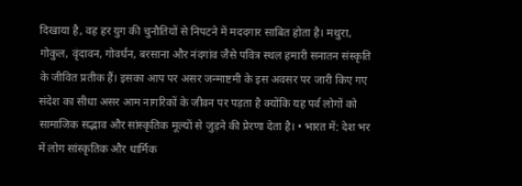दिखाया है, वह हर युग की चुनौतियों से निपटने में मददगार साबित होता है। मथुरा, गोकुल, वृंदावन, गोवर्धन, बरसाना और नंदगांव जैसे पवित्र स्थल हमारी सनातन संस्कृति के जीवित प्रतीक हैं। इसका आप पर असर जन्माष्टमी के इस अवसर पर जारी किए गए संदेश का सीधा असर आम नागरिकों के जीवन पर पड़ता है क्योंकि यह पर्व लोगों को सामाजिक सद्भाव और सांस्कृतिक मूल्यों से जुड़ने की प्रेरणा देता है। • भारत में: देश भर में लोग सांस्कृतिक और धार्मिक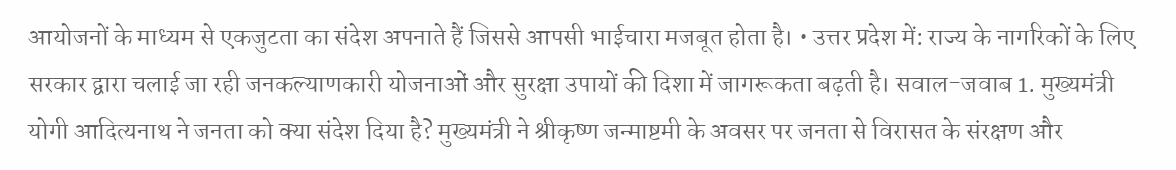आयोजनों के माध्यम से एकजुटता का संदेश अपनाते हैं जिससे आपसी भाईचारा मजबूत होता है। • उत्तर प्रदेश में: राज्य के नागरिकों के लिए सरकार द्वारा चलाई जा रही जनकल्याणकारी योजनाओं और सुरक्षा उपायों की दिशा में जागरूकता बढ़ती है। सवाल-जवाब 1. मुख्यमंत्री योगी आदित्यनाथ ने जनता को क्या संदेश दिया है? मुख्यमंत्री ने श्रीकृष्ण जन्माष्टमी के अवसर पर जनता से विरासत के संरक्षण और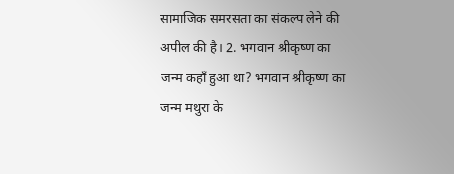सामाजिक समरसता का संकल्प लेने की अपील की है। 2. भगवान श्रीकृष्ण का जन्म कहाँ हुआ था? भगवान श्रीकृष्ण का जन्म मथुरा के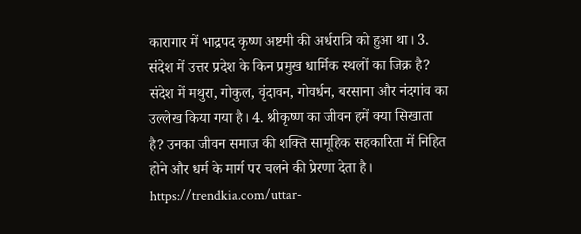कारागार में भाद्रपद कृष्ण अष्टमी की अर्धरात्रि को हुआ था। 3. संदेश में उत्तर प्रदेश के किन प्रमुख धार्मिक स्थलों का जिक्र है? संदेश में मथुरा, गोकुल, वृंदावन, गोवर्धन, बरसाना और नंदगांव का उल्लेख किया गया है। 4. श्रीकृष्ण का जीवन हमें क्या सिखाता है? उनका जीवन समाज की शक्ति सामूहिक सहकारिता में निहित होने और धर्म के मार्ग पर चलने की प्रेरणा देता है। https://trendkia.com/uttar-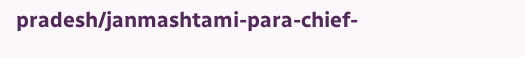pradesh/janmashtami-para-chief-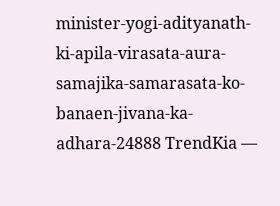minister-yogi-adityanath-ki-apila-virasata-aura-samajika-samarasata-ko-banaen-jivana-ka-adhara-24888 TrendKia —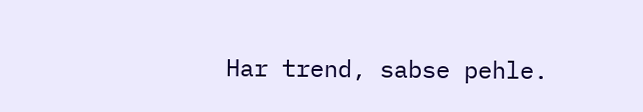Har trend, sabse pehle.